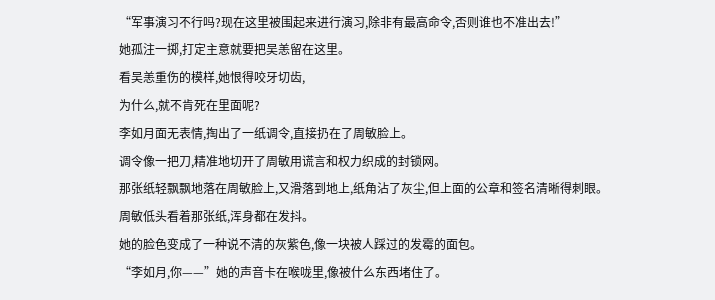“军事演习不行吗?现在这里被围起来进行演习,除非有最高命令,否则谁也不准出去!”
她孤注一掷,打定主意就要把吴恙留在这里。
看吴恙重伤的模样,她恨得咬牙切齿,
为什么,就不肯死在里面呢?
李如月面无表情,掏出了一纸调令,直接扔在了周敏脸上。
调令像一把刀,精准地切开了周敏用谎言和权力织成的封锁网。
那张纸轻飘飘地落在周敏脸上,又滑落到地上,纸角沾了灰尘,但上面的公章和签名清晰得刺眼。
周敏低头看着那张纸,浑身都在发抖。
她的脸色变成了一种说不清的灰紫色,像一块被人踩过的发霉的面包。
“李如月,你——”她的声音卡在喉咙里,像被什么东西堵住了。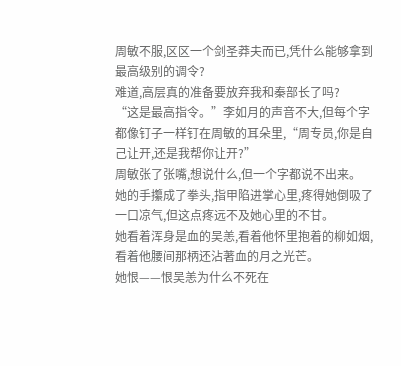周敏不服,区区一个剑圣莽夫而已,凭什么能够拿到最高级别的调令?
难道,高层真的准备要放弃我和秦部长了吗?
“这是最高指令。”李如月的声音不大,但每个字都像钉子一样钉在周敏的耳朵里,“周专员,你是自己让开,还是我帮你让开?”
周敏张了张嘴,想说什么,但一个字都说不出来。
她的手攥成了拳头,指甲陷进掌心里,疼得她倒吸了一口凉气,但这点疼远不及她心里的不甘。
她看着浑身是血的吴恙,看着他怀里抱着的柳如烟,看着他腰间那柄还沾著血的月之光芒。
她恨——恨吴恙为什么不死在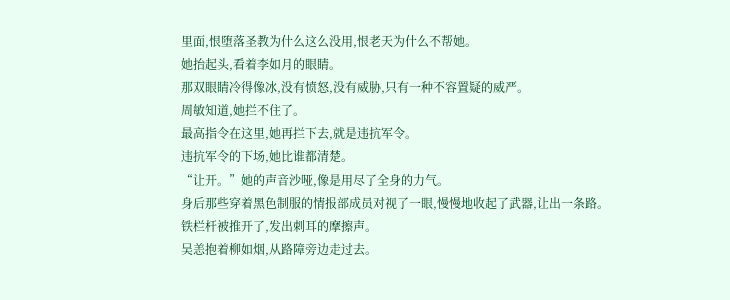里面,恨堕落圣教为什么这么没用,恨老天为什么不帮她。
她抬起头,看着李如月的眼睛。
那双眼睛冷得像冰,没有愤怒,没有威胁,只有一种不容置疑的威严。
周敏知道,她拦不住了。
最高指令在这里,她再拦下去,就是违抗军令。
违抗军令的下场,她比谁都清楚。
“让开。”她的声音沙哑,像是用尽了全身的力气。
身后那些穿着黑色制服的情报部成员对视了一眼,慢慢地收起了武器,让出一条路。
铁栏杆被推开了,发出刺耳的摩擦声。
吴恙抱着柳如烟,从路障旁边走过去。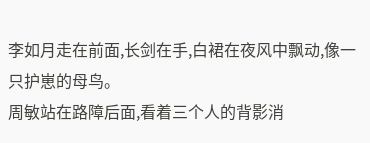李如月走在前面,长剑在手,白裙在夜风中飘动,像一只护崽的母鸟。
周敏站在路障后面,看着三个人的背影消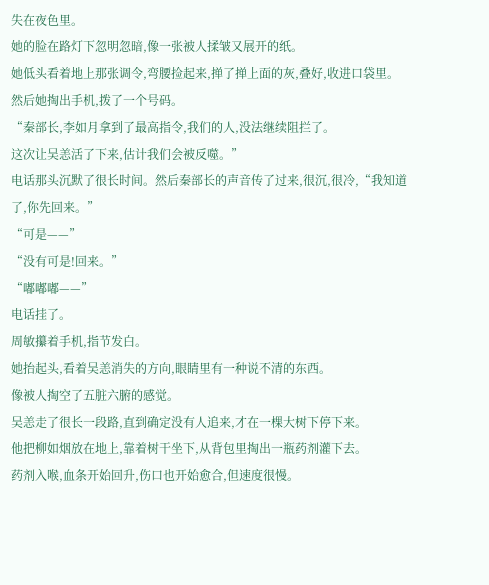失在夜色里。
她的脸在路灯下忽明忽暗,像一张被人揉皱又展开的纸。
她低头看着地上那张调令,弯腰捡起来,掸了掸上面的灰,叠好,收进口袋里。
然后她掏出手机,拨了一个号码。
“秦部长,李如月拿到了最高指令,我们的人,没法继续阻拦了。
这次让吴恙活了下来,估计我们会被反噬。”
电话那头沉默了很长时间。然后秦部长的声音传了过来,很沉,很冷,“我知道了,你先回来。”
“可是——”
“没有可是!回来。”
“嘟嘟嘟——”
电话挂了。
周敏攥着手机,指节发白。
她抬起头,看着吴恙消失的方向,眼睛里有一种说不清的东西。
像被人掏空了五脏六腑的感觉。
吴恙走了很长一段路,直到确定没有人追来,才在一棵大树下停下来。
他把柳如烟放在地上,靠着树干坐下,从背包里掏出一瓶药剂灌下去。
药剂入喉,血条开始回升,伤口也开始愈合,但速度很慢。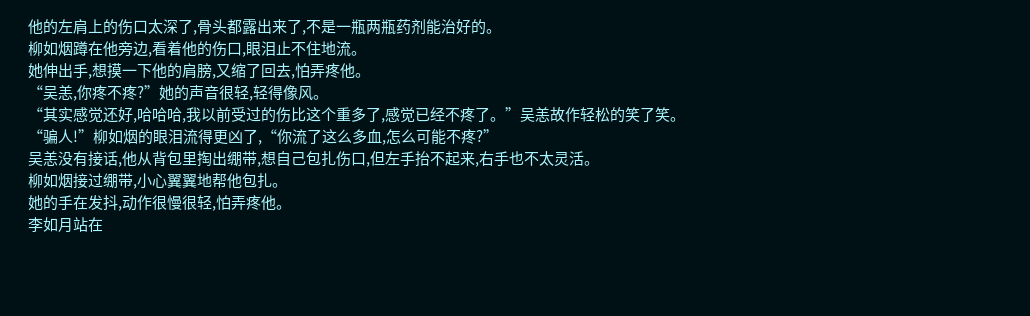他的左肩上的伤口太深了,骨头都露出来了,不是一瓶两瓶药剂能治好的。
柳如烟蹲在他旁边,看着他的伤口,眼泪止不住地流。
她伸出手,想摸一下他的肩膀,又缩了回去,怕弄疼他。
“吴恙,你疼不疼?”她的声音很轻,轻得像风。
“其实感觉还好,哈哈哈,我以前受过的伤比这个重多了,感觉已经不疼了。”吴恙故作轻松的笑了笑。
“骗人!”柳如烟的眼泪流得更凶了,“你流了这么多血,怎么可能不疼?”
吴恙没有接话,他从背包里掏出绷带,想自己包扎伤口,但左手抬不起来,右手也不太灵活。
柳如烟接过绷带,小心翼翼地帮他包扎。
她的手在发抖,动作很慢很轻,怕弄疼他。
李如月站在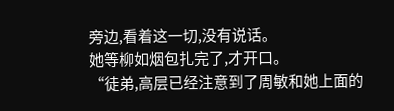旁边,看着这一切,没有说话。
她等柳如烟包扎完了,才开口。
“徒弟,高层已经注意到了周敏和她上面的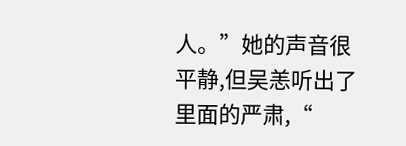人。”她的声音很平静,但吴恙听出了里面的严肃,“